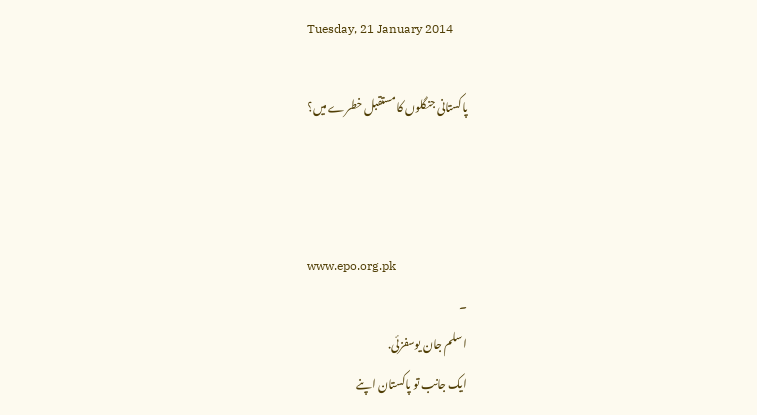Tuesday, 21 January 2014

پاکستانی جنگلوں کا مستقبل خطرے میں؟



www.epo.org.pk
۔
اسلم جان یوسفزئی.
ایک جانب تو پاکستان اپنے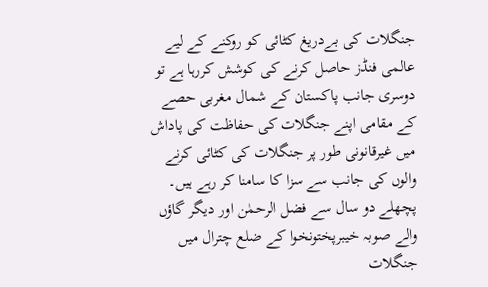جنگلات کی بےدریغ کٹائی کو روکنے کے لیے عالمی فنڈز حاصل کرنے کی کوشش کررہا ہے تو دوسری جانب پاکستان کے شمال مغربی حصے کے مقامی اپنے جنگلات کی حفاظت کی پاداش میں غیرقانونی طور پر جنگلات کی کٹائی کرنے والوں کی جانب سے سزا کا سامنا کر رہے ہیں۔
پچھلے دو سال سے فضل الرحمٰن اور دیگر گاؤں والے صوبہ خیبرپختونخوا کے ضلع چترال میں جنگلات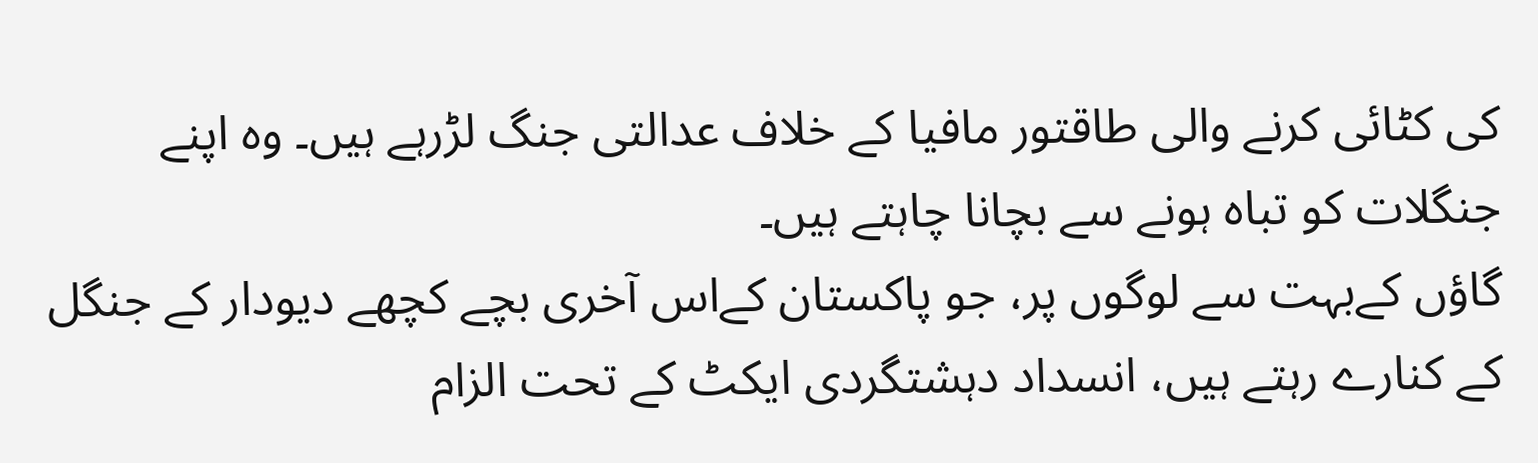کی کٹائی کرنے والی طاقتور مافیا کے خلاف عدالتی جنگ لڑرہے ہیں۔ وہ اپنے جنگلات کو تباہ ہونے سے بچانا چاہتے ہیں۔
گاؤں کےبہت سے لوگوں پر، جو پاکستان کےاس آخری بچے کچھے دیودار کے جنگل کے کنارے رہتے ہیں، انسداد دہشتگردی ایکٹ کے تحت الزام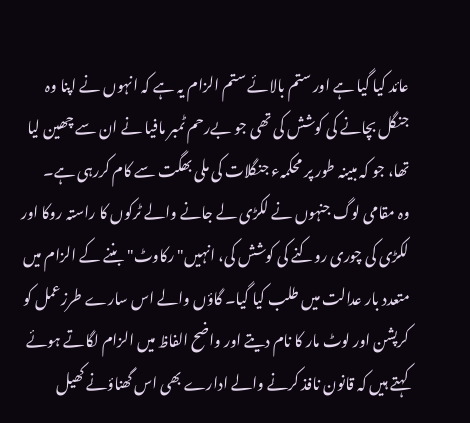عائد کیا گیا ہے اور ستم بالائے ستم الزام یہ ہے کہ انہوں نے اپنا وہ جنگل بچانے کی کوشش کی تھی جو بےرحم ٹمبر مافیا نے ان سے چھین لیا تھا، جو کہ مبینہ طور پر محکمہء جنگلات کی ملی بھگت سے کام کررہی ہے۔
وہ مقامی لوگ جنہوں نے لکڑی لے جانے والے ٹرکوں کا راستہ روکا اور لکڑی کی چوری روکنے کی کوشش کی، انہیں"رکاوٹ" بننے کے الزام میں متعدد بار عدالت میں طلب کیا گیا۔ گاؤں والے اس سارے طرزعمل کو کرپشن اور لوٹ مار کا نام دیتے اور واضح الفاظ میں الزام لگاتے ہوئے کہتے ہیں کہ قانون نافذ کرنے والے ادارے بھی اس گھناؤنے کھیل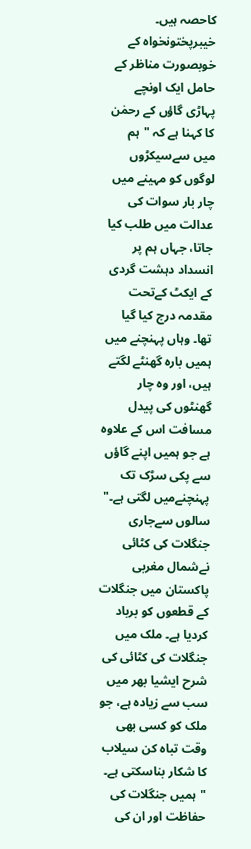کاحصہ ہیں۔
خیبرپختونخواہ کے خوبصورت مناظر کے حامل ایک اونچے پہاڑی گاؤں کے رحمٰن کا کہنا ہے کہ "ہم میں سےسیکڑوں لوگوں کو مہینے میں چار بار سوات کی عدالت میں طلب کیا جاتا، جہاں ہم پر انسداد دہشت گردی کے ایکٹ کےتحت مقدمہ درج کیا گیا تھا۔ وہاں پہنچنے میں ہمیں بارہ گھنٹے لگتے ہیں، اور وہ چار گھنٹوں کی پیدل مسافت اس کے علاوہ ہے جو ہمیں اپنے گاؤں سے پکی سڑک تک پہنچنےمیں لگتی ہے۔"
سالوں سےجاری جنگلات کی کٹائی نےشمال مغربی پاکستان میں جنگلات کے قطعوں کو برباد کردیا ہے۔ ملک میں جنگلات کی کٹائی کی شرح ایشیا بھر میں سب سے زیادہ ہے، جو ملک کو کسی بھی وقت تباہ کن سیلاب کا شکار بناسکتی ہے۔
"ہمیں جنگلات کی حفاظت اور ان کی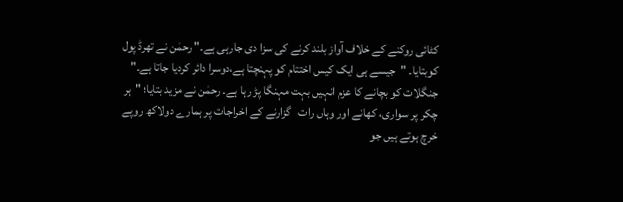کٹائی روکنے کے خلاف آواز بلند کرنے کی سزا دی جارہی ہے۔" رحمٰن نے تھرڈ پول کوبتایا۔ "جیسے ہی ایک کیس اختتام کو پہنچتا ہے،دوسرا دائر کردیا جاتا ہے۔"
جنگلات کو بچانے کا عزم انہیں بہت مہنگا پڑ رہا ہے۔ رحمٰن نے مزید بتایا؛ "ہر چکر پر سواری، کھانے اور وہاں رات   گزارنے کے اخراجات پر ہمارے دولاکھ روپے خرچ ہوتے ہیں جو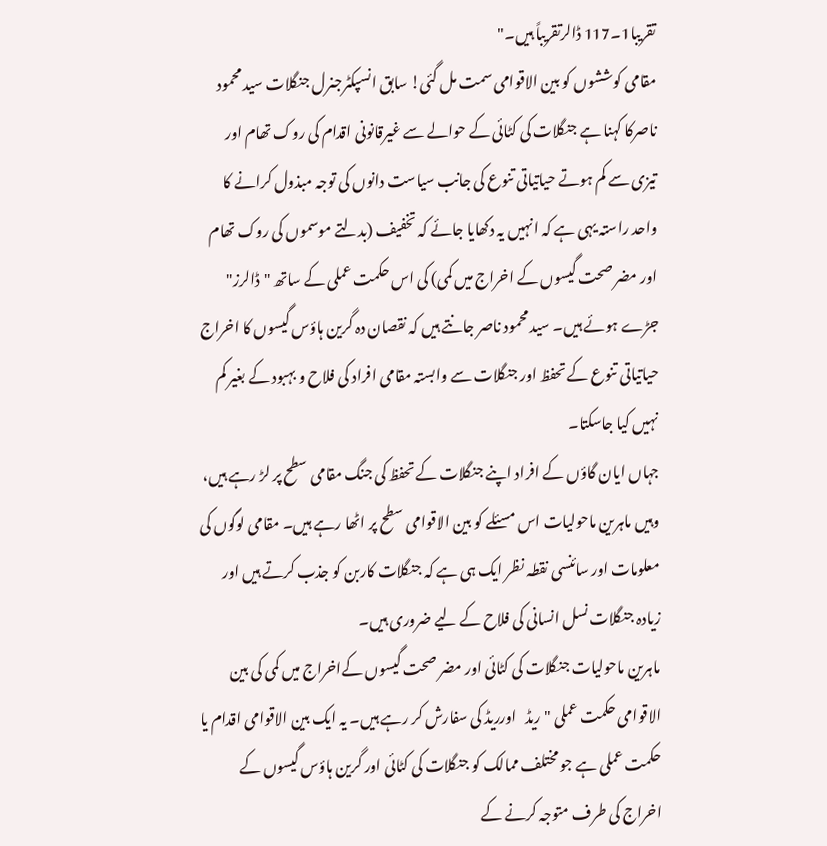تقریبا1۔117 ڈالرتقریباً ہیں۔"
مقامی کوششوں کو بین الاقوامی سمت مل گئی! سابق انسپکٹرجنرل جنگلات سید محمود ناصرکا کہنا ہے جنگلات کی کٹائی کے حوالے سے غیرقانونی اقدام کی روک تھام اور تیزی سے کم ہوتے حیاتیاتی تنوع کی جانب سیاست دانوں کی توجہ مبذول کرانے کا واحد راستہ یہی ہے کہ انہیں یہ دکھایا جائے کہ تخفیف (بدلتے موسموں کی روک تھام اور مضر صحت گیسوں کے اخراج میں کمی) کی اس حکمت عملی کے ساتھ "ڈالرز" جڑے ہوئے ہیں۔ سید محمود ناصر جانتے ہیں کہ نقصان دہ گرین ہاؤس گیسوں کا اخراج حیاتیاتی تنوع کے تحفظ اور جنگلات سے وابستہ مقامی افراد کی فلاح و بہبود کے بغیر کم نہیں کیا جاسکتا۔
جہاں ایان گاؤں کے افراد اپنے جنگلات کے تحفظ کی جنگ مقامی سطح پر لڑ رہے ہیں، وہیں ماہرین ماحولیات اس مسئلے کو بین الاقوامی سطح پر اٹھا رہے ہیں۔ مقامی لوگوں کی معلومات اور سائنسی نقطہ نظر ایک ہی ہے کہ جنگلات کاربن کو جذب کرتے ہیں اور زیادہ جنگلات نسل انسانی کی فلاح کے لیے ضروری ہیں۔
ماہرین ماحولیات جنگلات کی کٹائی اور مضر صحت گیسوں کےاخراج میں کمی کی بین الاقوامی حکمت عملی "ریڈ   اورریڈ کی سفارش کر رہے ہیں۔ یہ ایک بین الاقوامی اقدام یا حکمت عملی ہے جو مختلف ممالک کو جنگلات کی کٹائی اور گرین ہاؤس گیسوں کے اخراج کی طرف متوجہ کرنے کے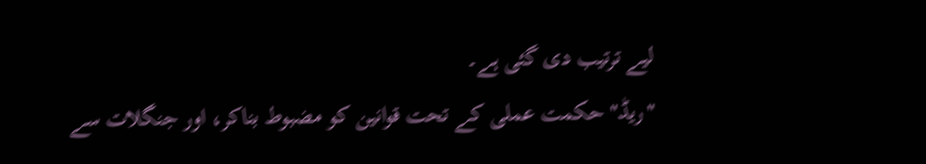لیے ترتیب دی گئی ہے۔
"ریڈ" حکمت عملی کے تحت قوانین کو مضبوط بناکر، اور جنگلات سے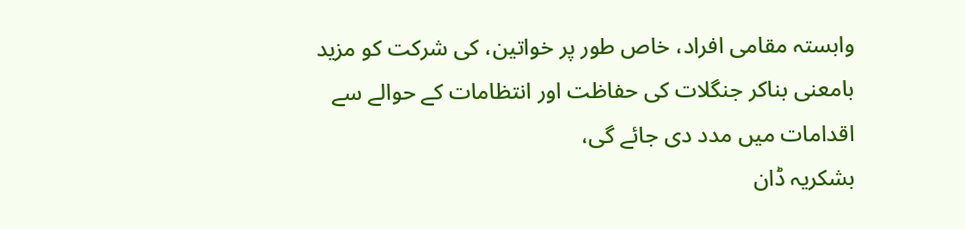وابستہ مقامی افراد، خاص طور پر خواتین، کی شرکت کو مزید بامعنی بناکر جنگلات کی حفاظت اور انتظامات کے حوالے سے اقدامات میں مدد دی جائے گی،
بشکریہ ڈان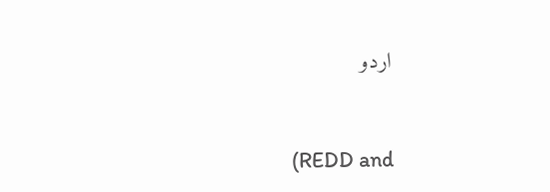اردو


(REDD and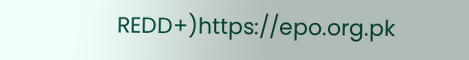REDD+)https://epo.org.pk